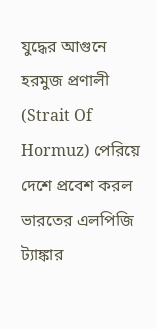যুদ্ধের আগুনে হরমুজ প্রণালী (Strait Of Hormuz) পেরিয়ে দেশে প্রবেশ করল ভারতের এলপিজি ট্যাঙ্কার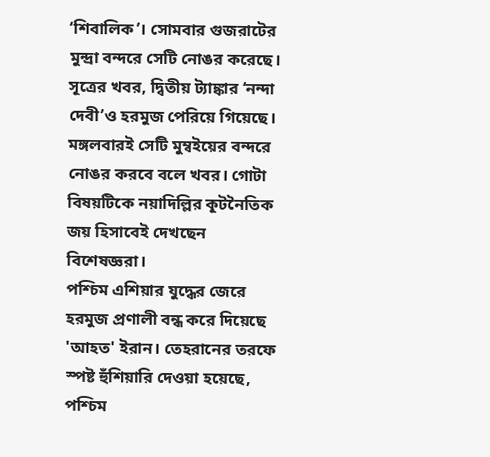‘শিবালিক’। সোমবার গুজরাটের মুন্দ্রা বন্দরে সেটি নোঙর করেছে। সূত্রের খবর, দ্বিতীয় ট্যাঙ্কার ‘নন্দা দেবী’ও হরমুজ পেরিয়ে গিয়েছে। মঙ্গলবারই সেটি মুম্বইয়ের বন্দরে নোঙর করবে বলে খবর। গোটা বিষয়টিকে নয়াদিল্লির কূটনৈতিক জয় হিসাবেই দেখছেন বিশেষজ্ঞরা।
পশ্চিম এশিয়ার যুদ্ধের জেরে হরমুজ প্রণালী বন্ধ করে দিয়েছে 'আহত' ইরান। তেহরানের তরফে স্পষ্ট হুঁশিয়ারি দেওয়া হয়েছে, পশ্চিম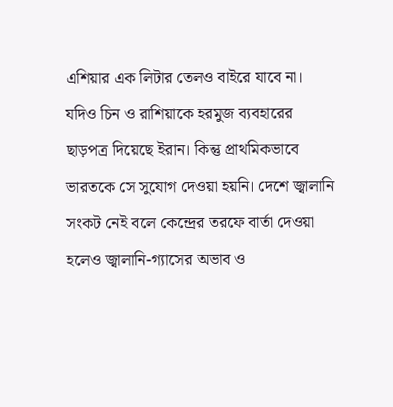এশিয়ার এক লিটার তেলও বাইরে যাবে না। যদিও চিন ও রাশিয়াকে হরমুজ ব্যবহারের ছাড়পত্র দিয়েছে ইরান। কিন্তু প্রাথমিকভাবে ভারতকে সে সুযোগ দেওয়া হয়নি। দেশে জ্বালানি সংকট নেই বলে কেন্দ্রের তরফে বার্তা দেওয়া হলেও জ্বালানি-গ্যাসের অভাব ও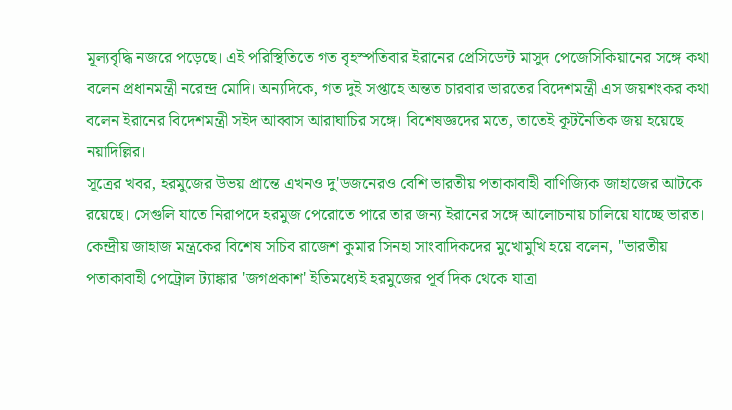মূল্যবৃদ্ধি নজরে পড়েছে। এই পরিস্থিতিতে গত বৃহস্পতিবার ইরানের প্রেসিডেন্ট মাসুদ পেজেসিকিয়ানের সঙ্গে কথা বলেন প্রধানমন্ত্রী নরেন্দ্র মোদি। অন্যদিকে, গত দুই সপ্তাহে অন্তত চারবার ভারতের বিদেশমন্ত্রী এস জয়শংকর কথা বলেন ইরানের বিদেশমন্ত্রী সইদ আব্বাস আরাঘাচির সঙ্গে। বিশেষজ্ঞদের মতে, তাতেই কূটনৈতিক জয় হয়েছে নয়াদিল্লির।
সূত্রের খবর, হরমুজের উভয় প্রান্তে এখনও দু'ডজনেরও বেশি ভারতীয় পতাকাবাহী বাণিজ্যিক জাহাজের আটকে রয়েছে। সেগুলি যাতে নিরাপদে হরমুজ পেরোতে পারে তার জন্য ইরানের সঙ্গে আলোচনায় চালিয়ে যাচ্ছে ভারত। কেন্দ্রীয় জাহাজ মন্ত্রকের বিশেষ সচিব রাজেশ কুমার সিনহা সাংবাদিকদের মুখোমুখি হয়ে বলেন, "ভারতীয় পতাকাবাহী পেট্রোল ট্যাঙ্কার 'জগপ্রকাশ' ইতিমধ্যেই হরমুজের পূর্ব দিক থেকে যাত্রা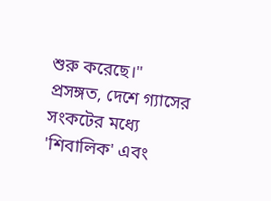শুরু করেছে।"
প্রসঙ্গত, দেশে গ্যাসের সংকটের মধ্যে 'শিবালিক' এবং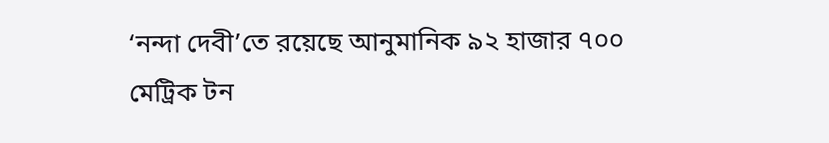‘নন্দা দেবী’তে রয়েছে আনুমানিক ৯২ হাজার ৭০০ মেট্রিক টন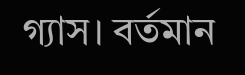গ্যাস। বর্তমান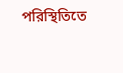পরিস্থিতিতে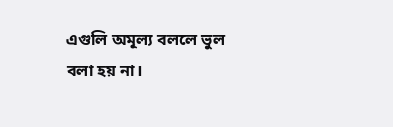এগুলি অমূল্য বললে ভুল বলা হয় না।